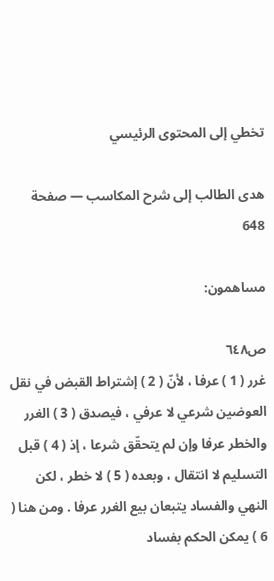تخطي إلى المحتوى الرئيسي

هدى الطالب إلى شرح المكاسب — صفحة 648

مساهمون:

ص٦٤٨
غرر ( 1 ) عرفا ، لأنّ ( 2 ) إشتراط القبض في نقل العوضين شرعي لا عرفي ، فيصدق ( 3 ) الغرر والخطر عرفا وإن لم يتحقّق شرعا ، إذ ( 4 ) قبل التسليم لا انتقال ، وبعده ( 5 ) لا خطر ، لكن النهي والفساد يتبعان بيع الغرر عرفا . ومن هنا ( 6 ) يمكن الحكم بفساد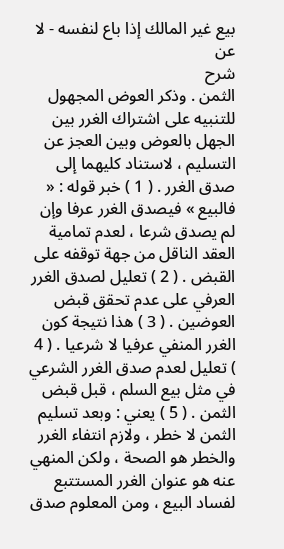بيع غير المالك إذا باع لنفسه - لا عن
شرح
الثمن . وذكر العوض المجهول للتنبيه على اشتراك الغرر بين الجهل بالعوض وبين العجز عن التسليم ، لاستناد كليهما إلى صدق الغرر . ( 1 ) خبر قوله : « فالبيع » فيصدق الغرر عرفا وإن لم يصدق شرعا ، لعدم تمامية العقد الناقل من جهة توقفه على القبض . ( 2 ) تعليل لصدق الغرر العرفي على عدم تحقق قبض العوضين . ( 3 ) هذا نتيجة كون الغرر المنفي عرفيا لا شرعيا . ( 4 ) تعليل لعدم صدق الغرر الشرعي في مثل بيع السلم ، قبل قبض الثمن . ( 5 ) يعني : وبعد تسليم الثمن لا خطر ، ولازم انتفاء الغرر والخطر هو الصحة ، ولكن المنهي عنه هو عنوان الغرر المستتبع لفساد البيع ، ومن المعلوم صدق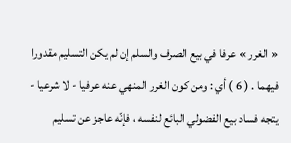« الغرر » عرفا في بيع الصرف والسلم إن لم يكن التسليم مقدورا فيهما . ( 6 ) أي : ومن كون الغرر المنهي عنه عرفيا - لا شرعيا - يتجه فساد بيع الفضولي البائع لنفسه ، فإنّه عاجز عن تسليم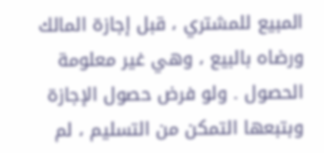المبيع للمشتري ، قبل إجازة المالك ورضاه بالبيع ، وهي غير معلومة الحصول . ولو فرض حصول الإجازة وبتبعها التمكن من التسليم ، لم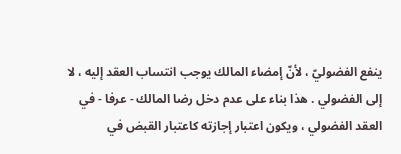ينفع الفضوليّ ، لأنّ إمضاء المالك يوجب انتساب العقد إليه ، لا إلى الفضولي . هذا بناء على عدم دخل رضا المالك - عرفا - في العقد الفضولي ، ويكون اعتبار إجازته كاعتبار القبض في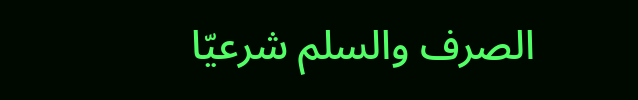الصرف والسلم شرعيّا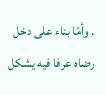. وأمّا بناء على دخل رضاه عرفا فيه يشكل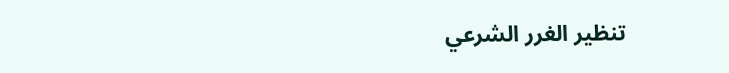تنظير الغرر الشرعي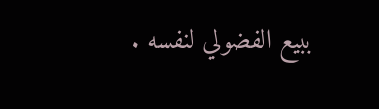ببيع الفضولي لنفسه .